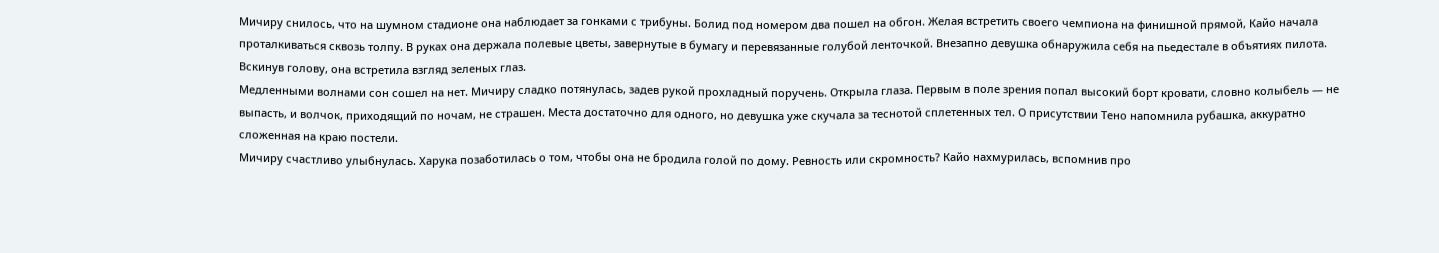Мичиру снилось, что на шумном стадионе она наблюдает за гонками с трибуны. Болид под номером два пошел на обгон. Желая встретить своего чемпиона на финишной прямой, Кайо начала проталкиваться сквозь толпу. В руках она держала полевые цветы, завернутые в бумагу и перевязанные голубой ленточкой. Внезапно девушка обнаружила себя на пьедестале в объятиях пилота. Вскинув голову, она встретила взгляд зеленых глаз.
Медленными волнами сон сошел на нет. Мичиру сладко потянулась, задев рукой прохладный поручень. Открыла глаза. Первым в поле зрения попал высокий борт кровати, словно колыбель — не выпасть, и волчок, приходящий по ночам, не страшен. Места достаточно для одного, но девушка уже скучала за теснотой сплетенных тел. О присутствии Тено напомнила рубашка, аккуратно сложенная на краю постели.
Мичиру счастливо улыбнулась. Харука позаботилась о том, чтобы она не бродила голой по дому. Ревность или скромность? Кайо нахмурилась, вспомнив про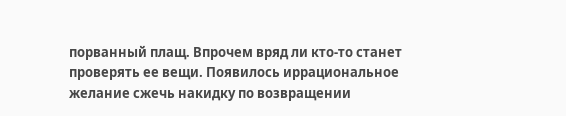порванный плащ. Впрочем вряд ли кто-то станет проверять ее вещи. Появилось иррациональное желание сжечь накидку по возвращении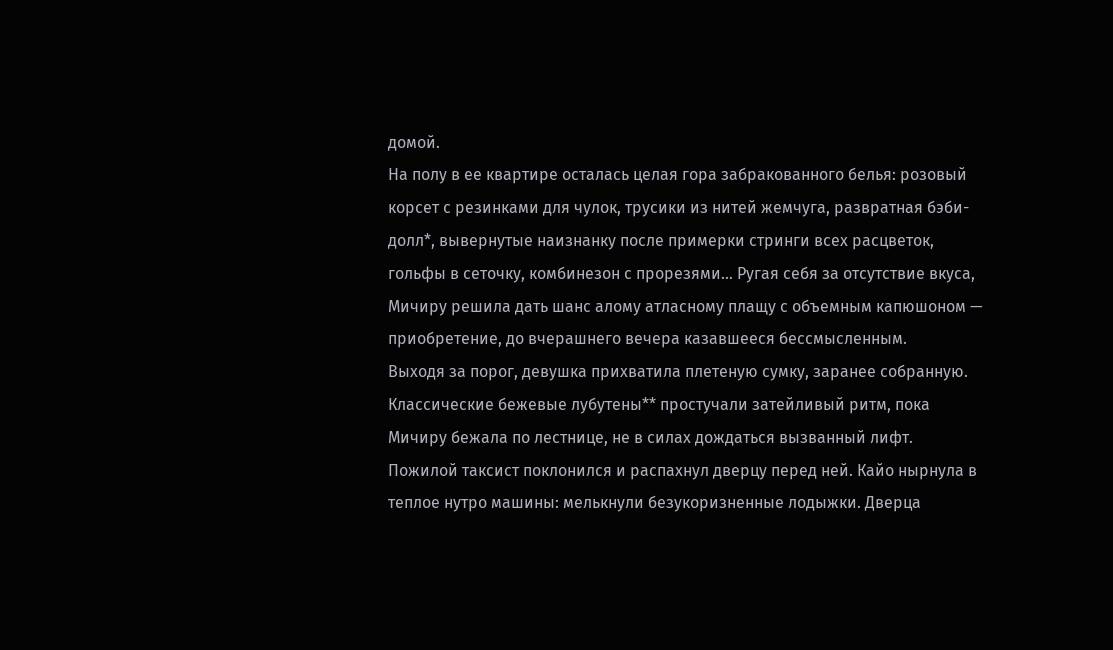домой.
На полу в ее квартире осталась целая гора забракованного белья: розовый корсет с резинками для чулок, трусики из нитей жемчуга, развратная бэби-долл*, вывернутые наизнанку после примерки стринги всех расцветок, гольфы в сеточку, комбинезон с прорезями… Ругая себя за отсутствие вкуса, Мичиру решила дать шанс алому атласному плащу с объемным капюшоном — приобретение, до вчерашнего вечера казавшееся бессмысленным.
Выходя за порог, девушка прихватила плетеную сумку, заранее собранную. Классические бежевые лубутены** простучали затейливый ритм, пока Мичиру бежала по лестнице, не в силах дождаться вызванный лифт.
Пожилой таксист поклонился и распахнул дверцу перед ней. Кайо нырнула в теплое нутро машины: мелькнули безукоризненные лодыжки. Дверца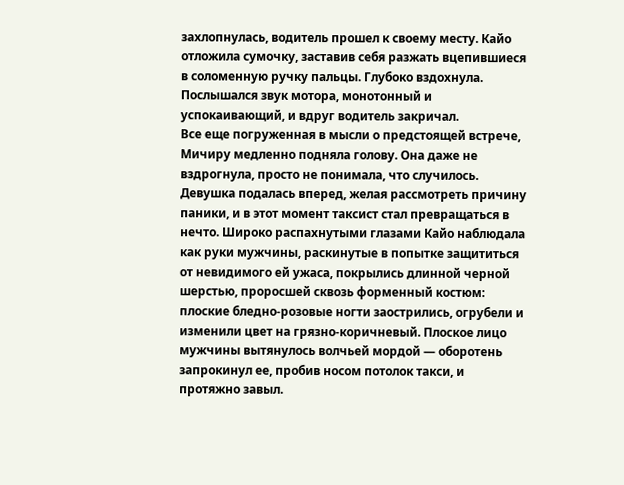захлопнулась, водитель прошел к своему месту. Кайо отложила сумочку, заставив себя разжать вцепившиеся в соломенную ручку пальцы. Глубоко вздохнула. Послышался звук мотора, монотонный и успокаивающий, и вдруг водитель закричал.
Все еще погруженная в мысли о предстоящей встрече, Мичиру медленно подняла голову. Она даже не вздрогнула, просто не понимала, что случилось. Девушка подалась вперед, желая рассмотреть причину паники, и в этот момент таксист стал превращаться в нечто. Широко распахнутыми глазами Кайо наблюдала как руки мужчины, раскинутые в попытке защититься от невидимого ей ужаса, покрылись длинной черной шерстью, проросшей сквозь форменный костюм: плоские бледно-розовые ногти заострились, огрубели и изменили цвет на грязно-коричневый. Плоское лицо мужчины вытянулось волчьей мордой — оборотень запрокинул ее, пробив носом потолок такси, и протяжно завыл.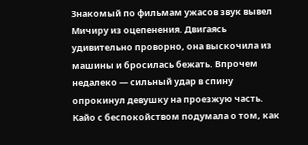Знакомый по фильмам ужасов звук вывел Мичиру из оцепенения. Двигаясь удивительно проворно, она выскочила из машины и бросилась бежать. Впрочем недалеко — сильный удар в спину опрокинул девушку на проезжую часть. Кайо с беспокойством подумала о том, как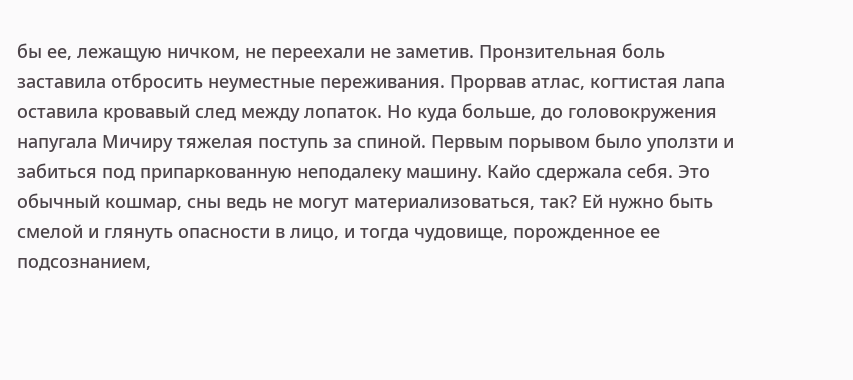бы ее, лежащую ничком, не переехали не заметив. Пронзительная боль заставила отбросить неуместные переживания. Прорвав атлас, когтистая лапа оставила кровавый след между лопаток. Но куда больше, до головокружения напугала Мичиру тяжелая поступь за спиной. Первым порывом было уползти и забиться под припаркованную неподалеку машину. Кайо сдержала себя. Это обычный кошмар, сны ведь не могут материализоваться, так? Ей нужно быть смелой и глянуть опасности в лицо, и тогда чудовище, порожденное ее подсознанием,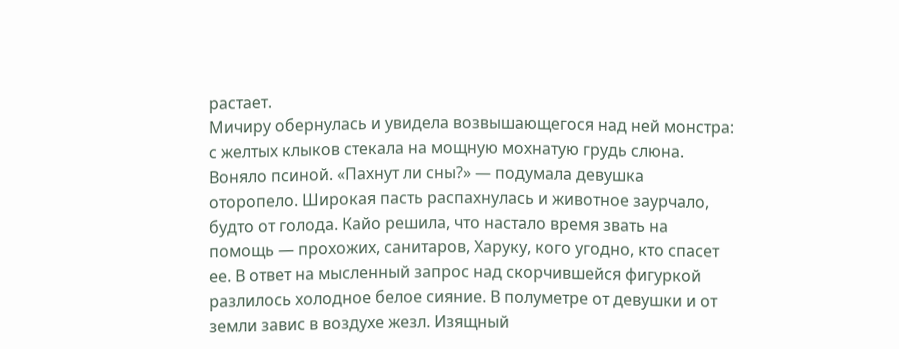растает.
Мичиру обернулась и увидела возвышающегося над ней монстра: с желтых клыков стекала на мощную мохнатую грудь слюна. Воняло псиной. «Пахнут ли сны?» — подумала девушка оторопело. Широкая пасть распахнулась и животное заурчало, будто от голода. Кайо решила, что настало время звать на помощь — прохожих, санитаров, Харуку, кого угодно, кто спасет ее. В ответ на мысленный запрос над скорчившейся фигуркой разлилось холодное белое сияние. В полуметре от девушки и от земли завис в воздухе жезл. Изящный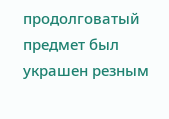продолговатый предмет был украшен резным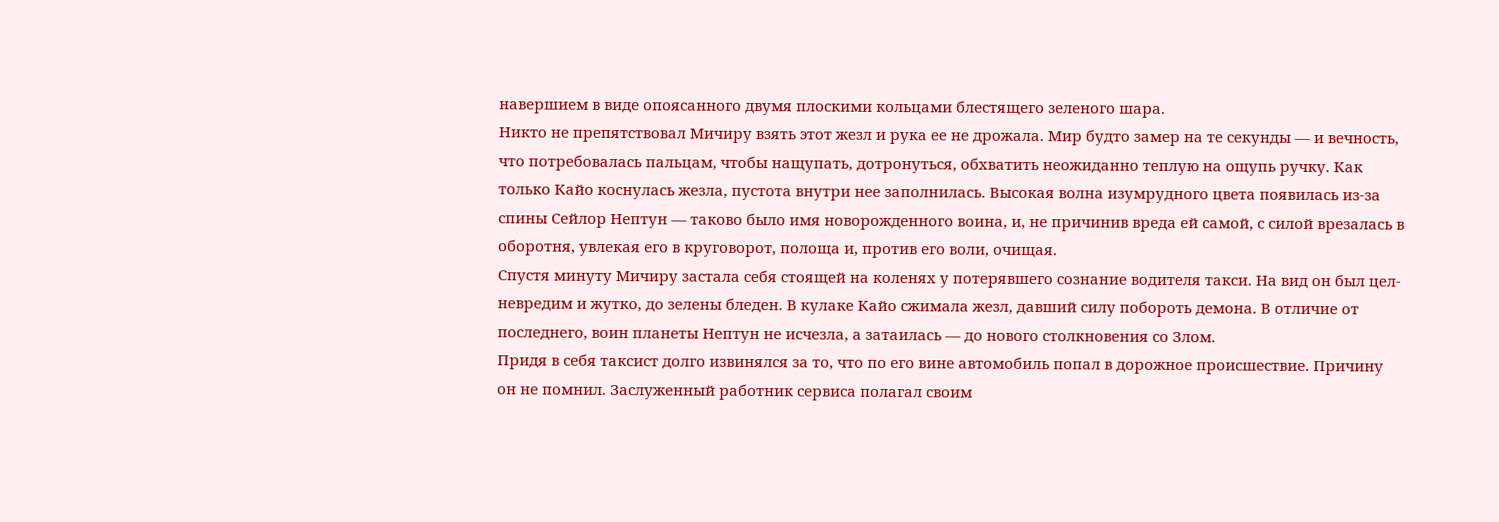навершием в виде опоясанного двумя плоскими кольцами блестящего зеленого шара.
Никто не препятствовал Мичиру взять этот жезл и рука ее не дрожала. Мир будто замер на те секунды — и вечность, что потребовалась пальцам, чтобы нащупать, дотронуться, обхватить неожиданно теплую на ощупь ручку. Как только Кайо коснулась жезла, пустота внутри нее заполнилась. Высокая волна изумрудного цвета появилась из-за спины Сейлор Нептун — таково было имя новорожденного воина, и, не причинив вреда ей самой, с силой врезалась в оборотня, увлекая его в круговорот, полоща и, против его воли, очищая.
Спустя минуту Мичиру застала себя стоящей на коленях у потерявшего сознание водителя такси. На вид он был цел-невредим и жутко, до зелены бледен. В кулаке Кайо сжимала жезл, давший силу побороть демона. В отличие от последнего, воин планеты Нептун не исчезла, а затаилась — до нового столкновения со Злом.
Придя в себя таксист долго извинялся за то, что по его вине автомобиль попал в дорожное происшествие. Причину он не помнил. Заслуженный работник сервиса полагал своим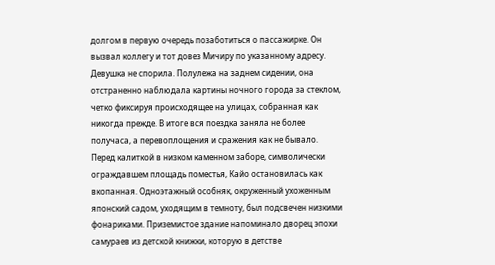долгом в первую очередь позаботиться о пассажирке. Он вызвал коллегу и тот довез Мичиру по указанному адресу. Девушка не спорила. Полулежа на заднем сидении, она отстраненно наблюдала картины ночного города за стеклом, четко фиксируя происходящее на улицах, собранная как никогда прежде. В итоге вся поездка заняла не более получаса, а перевоплощения и сражения как не бывало.
Перед калиткой в низком каменном заборе, символически ограждавшем площадь поместья, Кайо остановилась как вкопанная. Одноэтажный особняк, окруженный ухоженным японский садом, уходящим в темноту, был подсвечен низкими фонариками. Приземистое здание напоминало дворец эпохи самураев из детской книжки, которую в детстве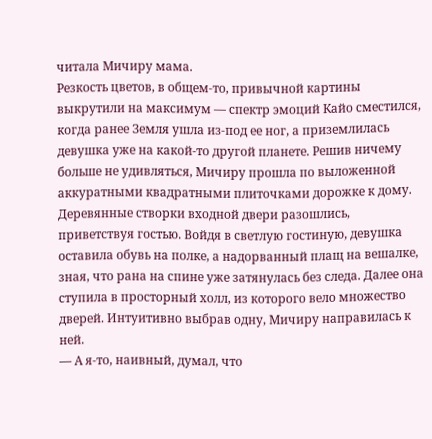читала Мичиру мама.
Резкость цветов, в общем-то, привычной картины выкрутили на максимум — спектр эмоций Кайо сместился, когда ранее Земля ушла из-под ее ног, а приземлилась девушка уже на какой-то другой планете. Решив ничему больше не удивляться, Мичиру прошла по выложенной аккуратными квадратными плиточками дорожке к дому.
Деревянные створки входной двери разошлись, приветствуя гостью. Войдя в светлую гостиную, девушка оставила обувь на полке, а надорванный плащ на вешалке, зная, что рана на спине уже затянулась без следа. Далее она ступила в просторный холл, из которого вело множество дверей. Интуитивно выбрав одну, Мичиру направилась к ней.
— А я-то, наивный, думал, что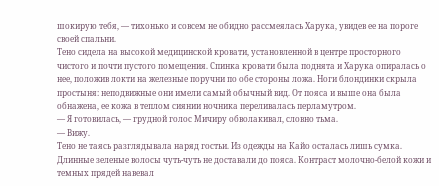шокирую тебя, — тихонько и совсем не обидно рассмеялась Харука, увидев ее на пороге своей спальни.
Тено сидела на высокой медицинской кровати, установленной в центре просторного чистого и почти пустого помещения. Спинка кровати была поднята и Харука опиралась о нее, положив локти на железные поручни по обе стороны ложа. Ноги блондинки скрыла простыня: неподвижные они имели самый обычный вид. От пояса и выше она была обнажена, ее кожа в теплом сиянии ночника переливалась перламутром.
— Я готовилась, — грудной голос Мичиру обволакивал, словно тьма.
— Вижу.
Тено не таясь разглядывала наряд гостьи. Из одежды на Кайо осталась лишь сумка. Длинные зеленые волосы чуть-чуть не доставали до пояса. Контраст молочно-белой кожи и темных прядей навевал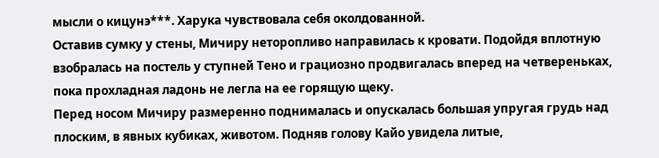мысли о кицунэ***. Харука чувствовала себя околдованной.
Оставив сумку у стены, Мичиру неторопливо направилась к кровати. Подойдя вплотную взобралась на постель у ступней Тено и грациозно продвигалась вперед на четвереньках, пока прохладная ладонь не легла на ее горящую щеку.
Перед носом Мичиру размеренно поднималась и опускалась большая упругая грудь над плоским, в явных кубиках, животом. Подняв голову Кайо увидела литые,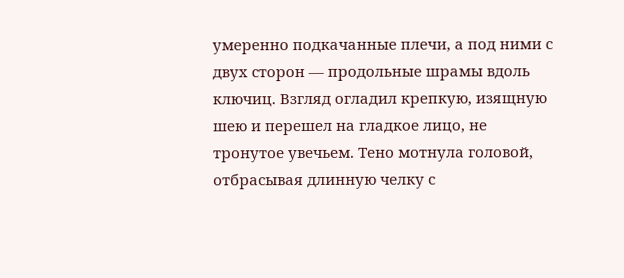умеренно подкачанные плечи, а под ними с двух сторон — продольные шрамы вдоль ключиц. Взгляд огладил крепкую, изящную шею и перешел на гладкое лицо, не тронутое увечьем. Тено мотнула головой, отбрасывая длинную челку с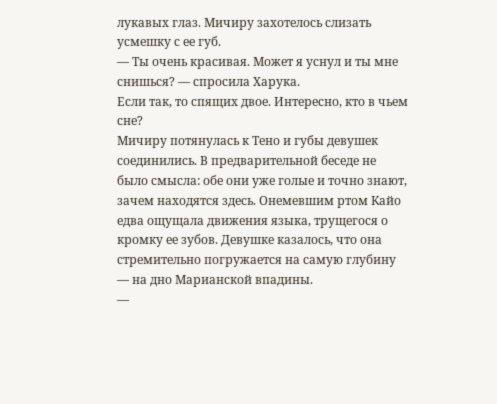лукавых глаз. Мичиру захотелось слизать усмешку с ее губ.
— Ты очень красивая. Может я уснул и ты мне снишься? — спросила Харука.
Если так, то спящих двое. Интересно, кто в чьем сне?
Мичиру потянулась к Тено и губы девушек соединились. В предварительной беседе не было смысла: обе они уже голые и точно знают, зачем находятся здесь. Онемевшим ртом Кайо едва ощущала движения языка, трущегося о кромку ее зубов. Девушке казалось, что она стремительно погружается на самую глубину — на дно Марианской впадины.
—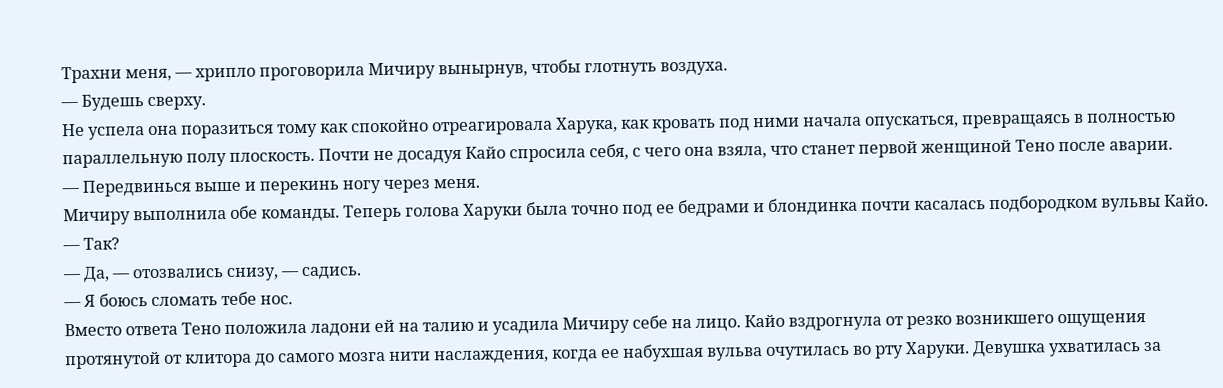Трахни меня, — хрипло проговорила Мичиру вынырнув, чтобы глотнуть воздуха.
— Будешь сверху.
Не успела она поразиться тому как спокойно отреагировала Харука, как кровать под ними начала опускаться, превращаясь в полностью параллельную полу плоскость. Почти не досадуя Кайо спросила себя, с чего она взяла, что станет первой женщиной Тено после аварии.
— Передвинься выше и перекинь ногу через меня.
Мичиру выполнила обе команды. Теперь голова Харуки была точно под ее бедрами и блондинка почти касалась подбородком вульвы Кайо.
— Так?
— Да, — отозвались снизу, — садись.
— Я боюсь сломать тебе нос.
Вместо ответа Тено положила ладони ей на талию и усадила Мичиру себе на лицо. Кайо вздрогнула от резко возникшего ощущения протянутой от клитора до самого мозга нити наслаждения, когда ее набухшая вульва очутилась во рту Харуки. Девушка ухватилась за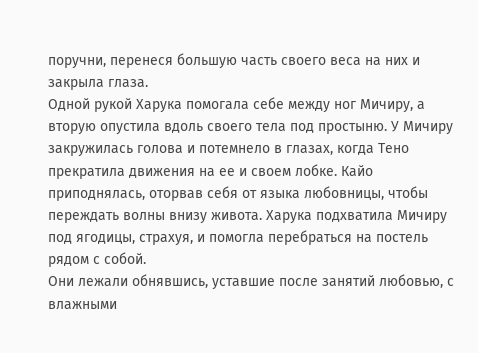поручни, перенеся большую часть своего веса на них и закрыла глаза.
Одной рукой Харука помогала себе между ног Мичиру, а вторую опустила вдоль своего тела под простыню. У Мичиру закружилась голова и потемнело в глазах, когда Тено прекратила движения на ее и своем лобке. Кайо приподнялась, оторвав себя от языка любовницы, чтобы переждать волны внизу живота. Харука подхватила Мичиру под ягодицы, страхуя, и помогла перебраться на постель рядом с собой.
Они лежали обнявшись, уставшие после занятий любовью, с влажными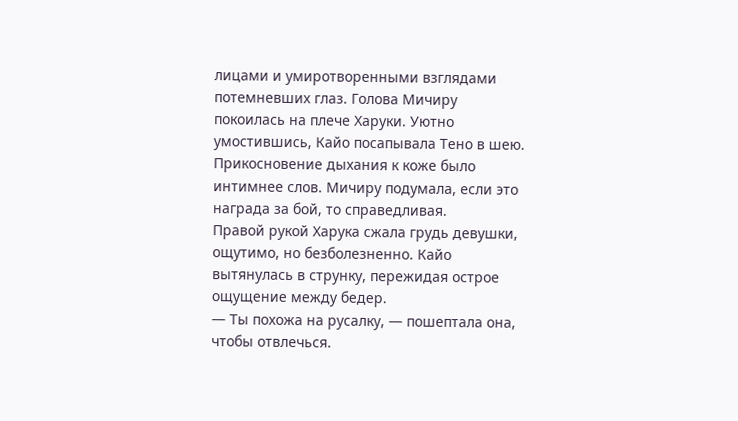лицами и умиротворенными взглядами потемневших глаз. Голова Мичиру покоилась на плече Харуки. Уютно умостившись, Кайо посапывала Тено в шею. Прикосновение дыхания к коже было интимнее слов. Мичиру подумала, если это награда за бой, то справедливая.
Правой рукой Харука сжала грудь девушки, ощутимо, но безболезненно. Кайо вытянулась в струнку, пережидая острое ощущение между бедер.
— Ты похожа на русалку, — пошептала она, чтобы отвлечься.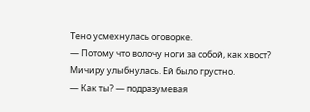Тено усмехнулась оговорке.
— Потому что волочу ноги за собой, как хвост?
Мичиру улыбнулась. Ей было грустно.
— Как ты? — подразумевая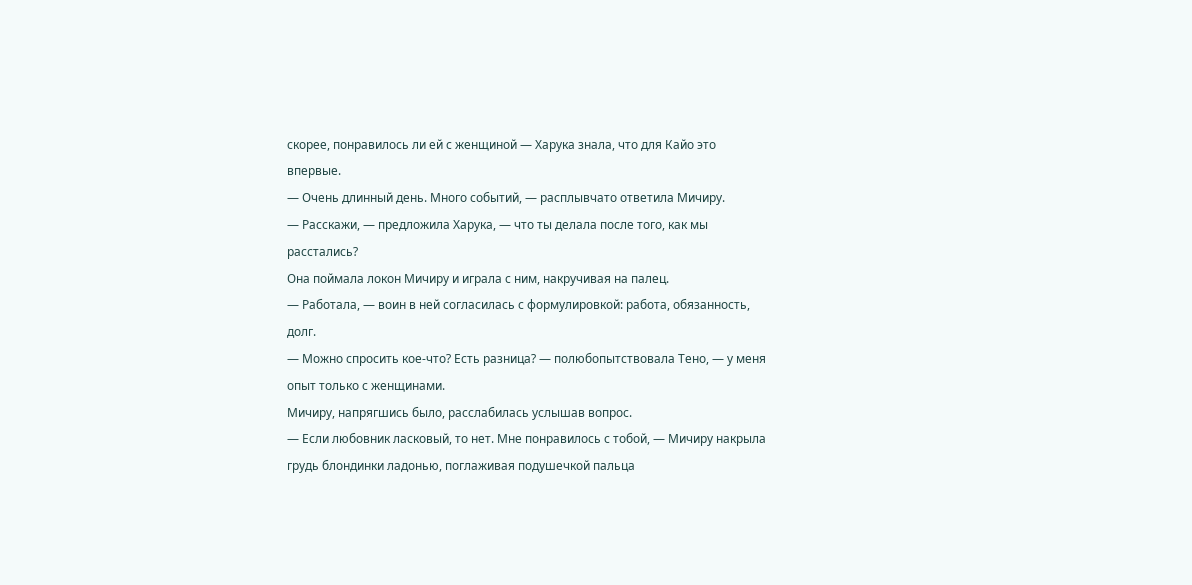скорее, понравилось ли ей с женщиной — Харука знала, что для Кайо это впервые.
— Очень длинный день. Много событий, — расплывчато ответила Мичиру.
— Расскажи, — предложила Харука, — что ты делала после того, как мы расстались?
Она поймала локон Мичиру и играла с ним, накручивая на палец.
— Работала, — воин в ней согласилась с формулировкой: работа, обязанность, долг.
— Можно спросить кое-что? Есть разница? — полюбопытствовала Тено, — у меня опыт только с женщинами.
Мичиру, напрягшись было, расслабилась услышав вопрос.
— Если любовник ласковый, то нет. Мне понравилось с тобой, — Мичиру накрыла грудь блондинки ладонью, поглаживая подушечкой пальца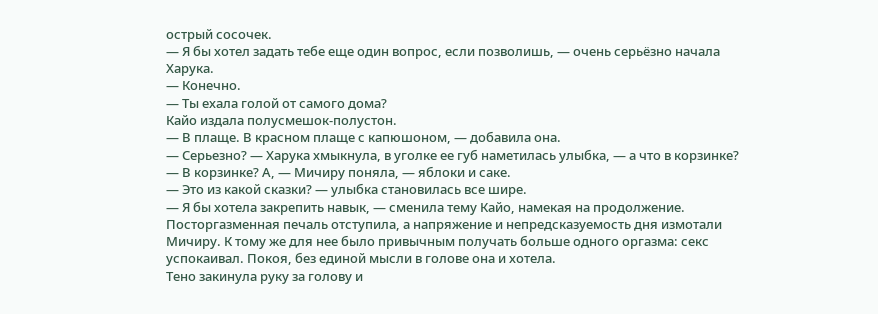острый сосочек.
— Я бы хотел задать тебе еще один вопрос, если позволишь, — очень серьёзно начала Харука.
— Конечно.
— Ты ехала голой от самого дома?
Кайо издала полусмешок-полустон.
— В плаще. В красном плаще с капюшоном, — добавила она.
— Серьезно? — Харука хмыкнула, в уголке ее губ наметилась улыбка, — а что в корзинке?
— В корзинке? А, — Мичиру поняла, — яблоки и саке.
— Это из какой сказки? — улыбка становилась все шире.
— Я бы хотела закрепить навык, — сменила тему Кайо, намекая на продолжение.
Посторгазменная печаль отступила, а напряжение и непредсказуемость дня измотали Мичиру. К тому же для нее было привычным получать больше одного оргазма: секс успокаивал. Покоя, без единой мысли в голове она и хотела.
Тено закинула руку за голову и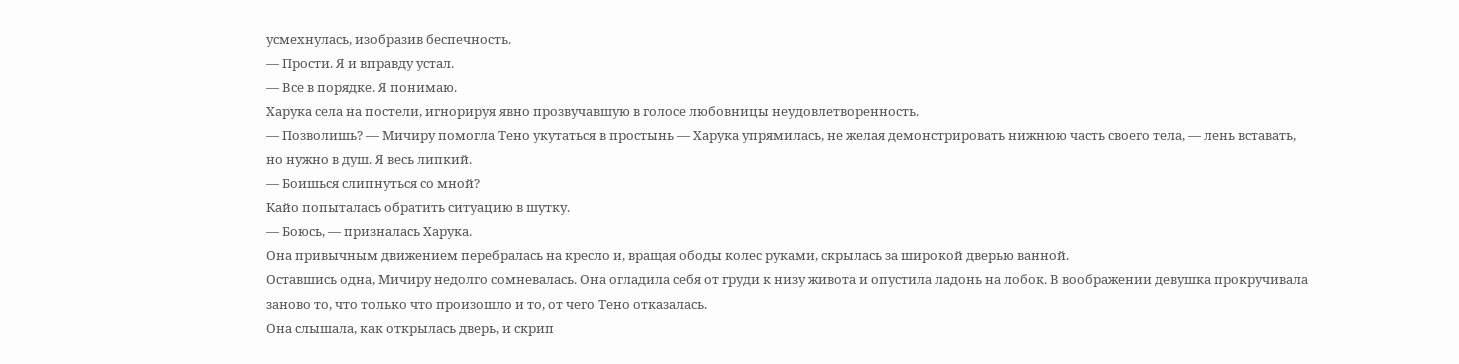усмехнулась, изобразив беспечность.
— Прости. Я и вправду устал.
— Все в порядке. Я понимаю.
Харука села на постели, игнорируя явно прозвучавшую в голосе любовницы неудовлетворенность.
— Позволишь? — Мичиру помогла Тено укутаться в простынь — Харука упрямилась, не желая демонстрировать нижнюю часть своего тела, — лень вставать, но нужно в душ. Я весь липкий.
— Боишься слипнуться со мной?
Кайо попыталась обратить ситуацию в шутку.
— Боюсь, — призналась Харука.
Она привычным движением перебралась на кресло и, вращая ободы колес руками, скрылась за широкой дверью ванной.
Оставшись одна, Мичиру недолго сомневалась. Она огладила себя от груди к низу живота и опустила ладонь на лобок. В воображении девушка прокручивала заново то, что только что произошло и то, от чего Тено отказалась.
Она слышала, как открылась дверь, и скрип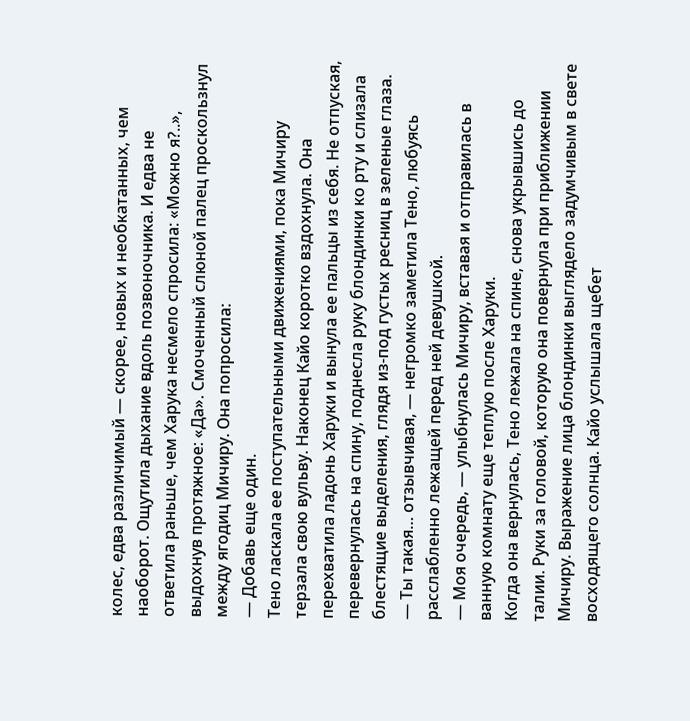колес, едва различимый — скорее, новых и необкатанных, чем наоборот. Ощутила дыхание вдоль позвоночника. И едва не ответила раньше, чем Харука несмело спросила: «Можно я?..», выдохнув протяжное: «Да». Смоченный слюной палец проскользнул между ягодиц Мичиру. Она попросила:
— Добавь еще один.
Тено ласкала ее поступательными движениями, пока Мичиру терзала свою вульву. Наконец Кайо коротко вздохнула. Она перехватила ладонь Харуки и вынула ее пальцы из себя. Не отпуская, перевернулась на спину, поднесла руку блондинки ко рту и слизала блестящие выделения, глядя из-под густых ресниц в зеленые глаза.
— Ты такая… отзывчивая, — негромко заметила Тено, любуясь расслабленно лежащей перед ней девушкой.
— Моя очередь, — улыбнулась Мичиру, вставая и отправилась в ванную комнату еще теплую после Харуки.
Когда она вернулась, Тено лежала на спине, снова укрывшись до талии. Руки за головой, которую она повернула при приближении Мичиру. Выражение лица блондинки выглядело задумчивым в свете восходящего солнца. Кайо услышала щебет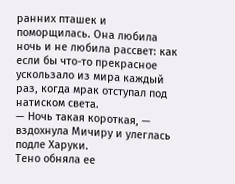ранних пташек и поморщилась. Она любила ночь и не любила рассвет: как если бы что-то прекрасное ускользало из мира каждый раз, когда мрак отступал под натиском света.
— Ночь такая короткая, — вздохнула Мичиру и улеглась подле Харуки.
Тено обняла ее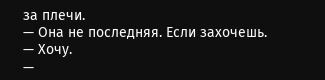за плечи.
— Она не последняя. Если захочешь.
— Хочу.
—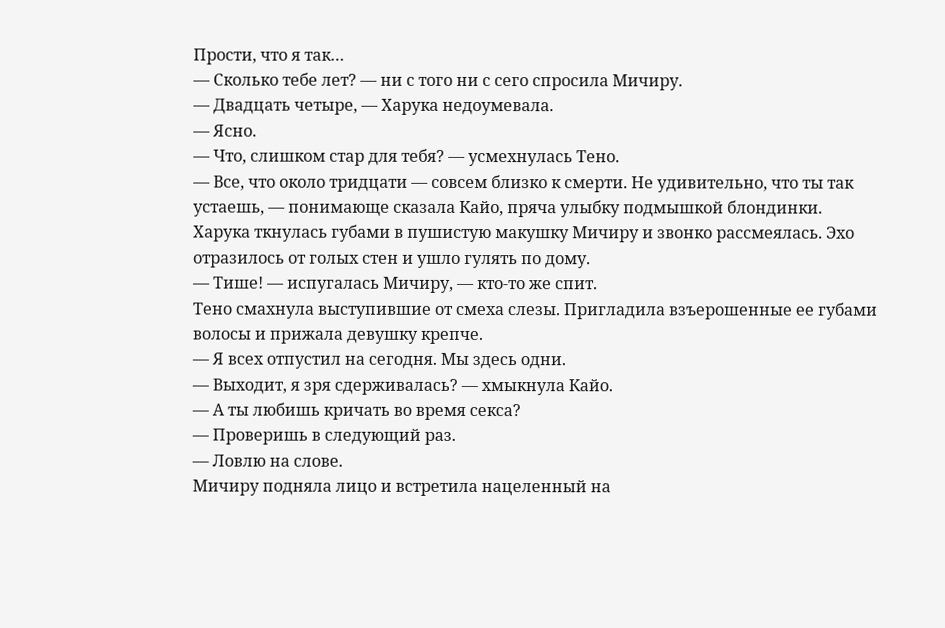Прости, что я так…
— Сколько тебе лет? — ни с того ни с сего спросила Мичиру.
— Двадцать четыре, — Харука недоумевала.
— Ясно.
— Что, слишком стар для тебя? — усмехнулась Тено.
— Все, что около тридцати — совсем близко к смерти. Не удивительно, что ты так устаешь, — понимающе сказала Кайо, пряча улыбку подмышкой блондинки.
Харука ткнулась губами в пушистую макушку Мичиру и звонко рассмеялась. Эхо отразилось от голых стен и ушло гулять по дому.
— Тише! — испугалась Мичиру, — кто-то же спит.
Тено смахнула выступившие от смеха слезы. Пригладила взъерошенные ее губами волосы и прижала девушку крепче.
— Я всех отпустил на сегодня. Мы здесь одни.
— Выходит, я зря сдерживалась? — хмыкнула Кайо.
— А ты любишь кричать во время секса?
— Проверишь в следующий раз.
— Ловлю на слове.
Мичиру подняла лицо и встретила нацеленный на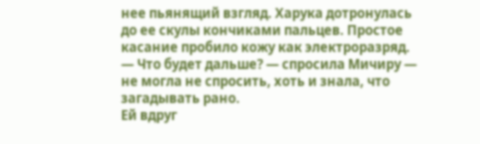нее пьянящий взгляд. Харука дотронулась до ее скулы кончиками пальцев. Простое касание пробило кожу как электроразряд.
— Что будет дальше? — спросила Мичиру — не могла не спросить, хоть и знала, что загадывать рано.
Ей вдруг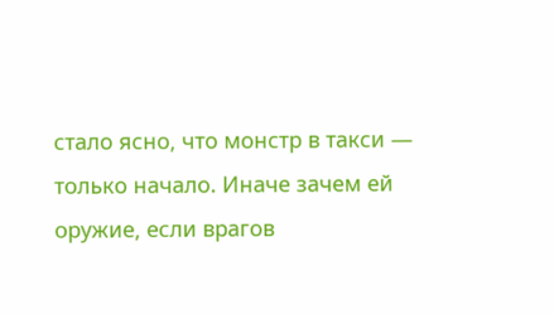стало ясно, что монстр в такси — только начало. Иначе зачем ей оружие, если врагов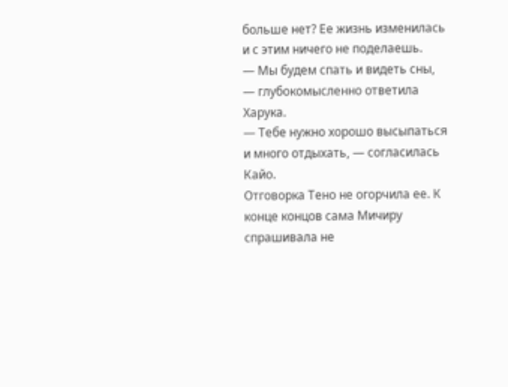больше нет? Ее жизнь изменилась и с этим ничего не поделаешь.
— Мы будем спать и видеть сны, — глубокомысленно ответила Харука.
— Тебе нужно хорошо высыпаться и много отдыхать, — согласилась Кайо.
Отговорка Тено не огорчила ее. К конце концов сама Мичиру спрашивала не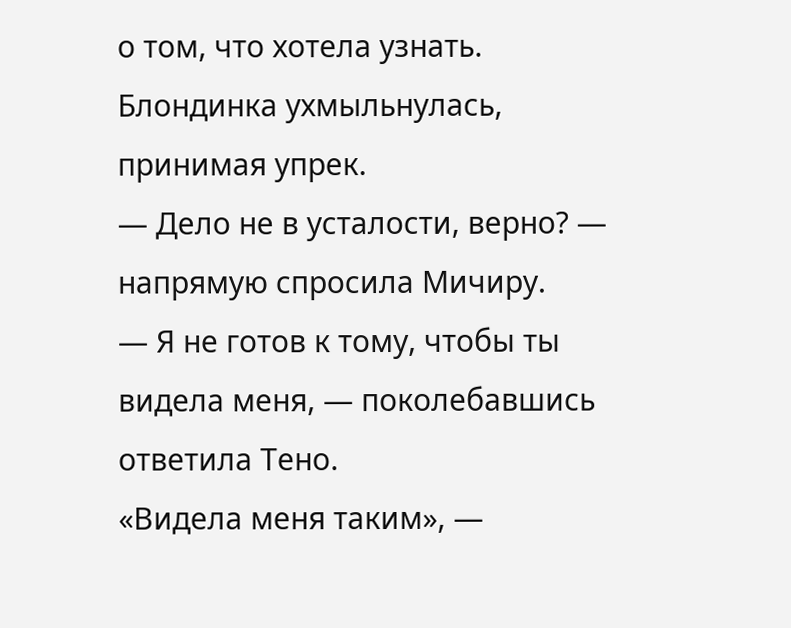о том, что хотела узнать. Блондинка ухмыльнулась, принимая упрек.
— Дело не в усталости, верно? — напрямую спросила Мичиру.
— Я не готов к тому, чтобы ты видела меня, — поколебавшись ответила Тено.
«Видела меня таким», —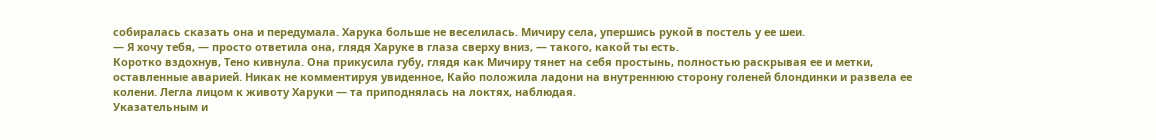собиралась сказать она и передумала. Харука больше не веселилась. Мичиру села, упершись рукой в постель у ее шеи.
— Я хочу тебя, — просто ответила она, глядя Харуке в глаза сверху вниз, — такого, какой ты есть.
Коротко вздохнув, Тено кивнула. Она прикусила губу, глядя как Мичиру тянет на себя простынь, полностью раскрывая ее и метки, оставленные аварией. Никак не комментируя увиденное, Кайо положила ладони на внутреннюю сторону голеней блондинки и развела ее колени. Легла лицом к животу Харуки — та приподнялась на локтях, наблюдая.
Указательным и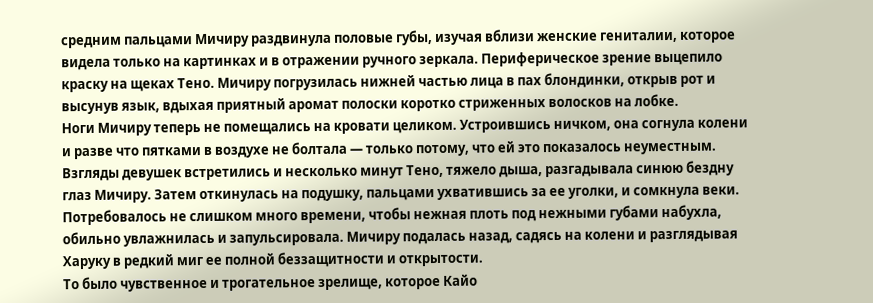средним пальцами Мичиру раздвинула половые губы, изучая вблизи женские гениталии, которое видела только на картинках и в отражении ручного зеркала. Периферическое зрение выцепило краску на щеках Тено. Мичиру погрузилась нижней частью лица в пах блондинки, открыв рот и высунув язык, вдыхая приятный аромат полоски коротко стриженных волосков на лобке.
Ноги Мичиру теперь не помещались на кровати целиком. Устроившись ничком, она согнула колени и разве что пятками в воздухе не болтала — только потому, что ей это показалось неуместным.
Взгляды девушек встретились и несколько минут Тено, тяжело дыша, разгадывала синюю бездну глаз Мичиру. Затем откинулась на подушку, пальцами ухватившись за ее уголки, и сомкнула веки. Потребовалось не слишком много времени, чтобы нежная плоть под нежными губами набухла, обильно увлажнилась и запульсировала. Мичиру подалась назад, садясь на колени и разглядывая Харуку в редкий миг ее полной беззащитности и открытости.
То было чувственное и трогательное зрелище, которое Кайо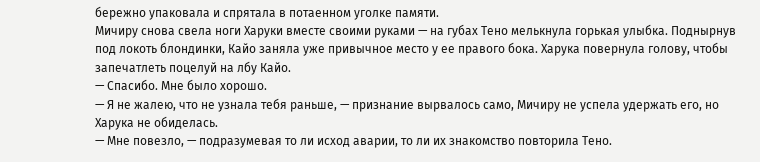бережно упаковала и спрятала в потаенном уголке памяти.
Мичиру снова свела ноги Харуки вместе своими руками — на губах Тено мелькнула горькая улыбка. Поднырнув под локоть блондинки, Кайо заняла уже привычное место у ее правого бока. Харука повернула голову, чтобы запечатлеть поцелуй на лбу Кайо.
— Спасибо. Мне было хорошо.
— Я не жалею, что не узнала тебя раньше, — признание вырвалось само, Мичиру не успела удержать его, но Харука не обиделась.
— Мне повезло, — подразумевая то ли исход аварии, то ли их знакомство повторила Тено.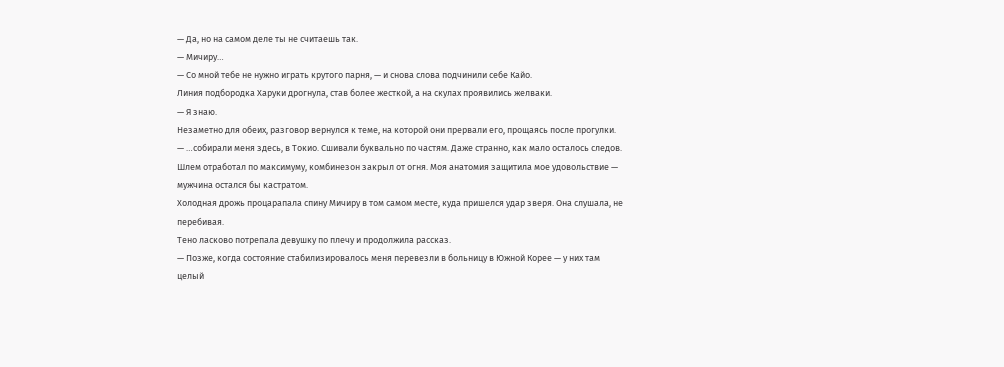— Да, но на самом деле ты не считаешь так.
— Мичиру…
— Со мной тебе не нужно играть крутого парня, — и снова слова подчинили себе Кайо.
Линия подбородка Харуки дрогнула, став более жесткой, а на скулах проявились желваки.
— Я знаю.
Незаметно для обеих, разговор вернулся к теме, на которой они прервали его, прощаясь после прогулки.
— …собирали меня здесь, в Токио. Сшивали буквально по частям. Даже странно, как мало осталось следов. Шлем отработал по максимуму, комбинезон закрыл от огня. Моя анатомия защитила мое удовольствие — мужчина остался бы кастратом.
Холодная дрожь процарапала спину Мичиру в том самом месте, куда пришелся удар зверя. Она слушала, не перебивая.
Тено ласково потрепала девушку по плечу и продолжила рассказ.
— Позже, когда состояние стабилизировалось меня перевезли в больницу в Южной Корее — у них там целый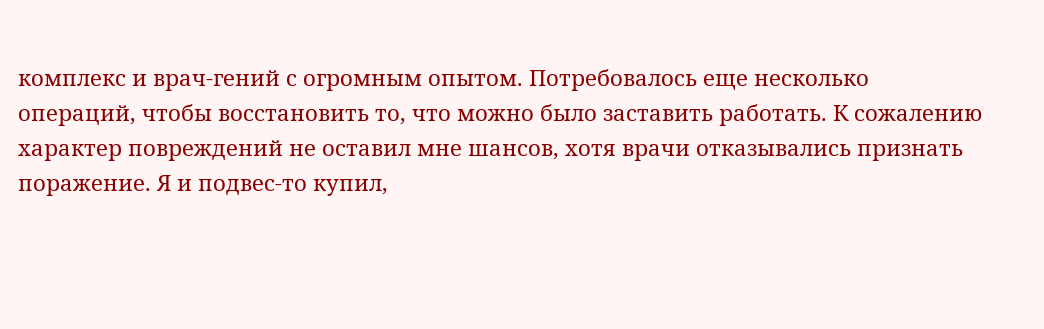комплекс и врач-гений с огромным опытом. Потребовалось еще несколько операций, чтобы восстановить то, что можно было заставить работать. К сожалению характер повреждений не оставил мне шансов, хотя врачи отказывались признать поражение. Я и подвес-то купил,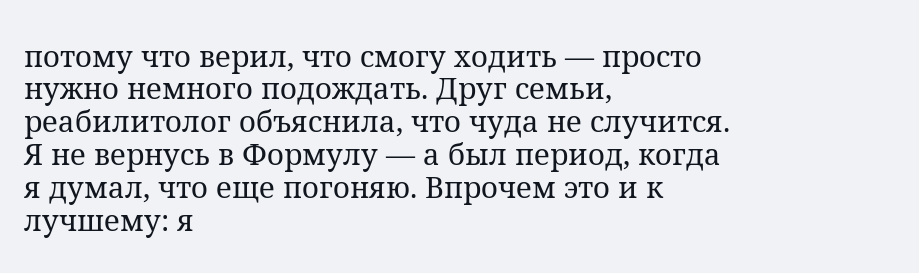потому что верил, что смогу ходить — просто нужно немного подождать. Друг семьи, реабилитолог объяснила, что чуда не случится. Я не вернусь в Формулу — а был период, когда я думал, что еще погоняю. Впрочем это и к лучшему: я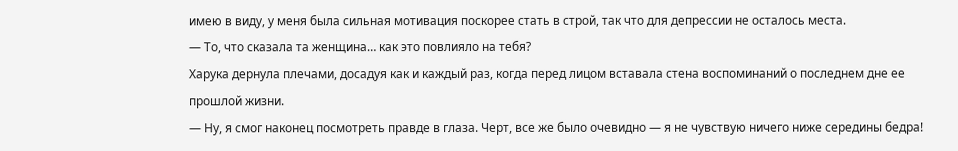имею в виду, у меня была сильная мотивация поскорее стать в строй, так что для депрессии не осталось места.
— То, что сказала та женщина… как это повлияло на тебя?
Харука дернула плечами, досадуя как и каждый раз, когда перед лицом вставала стена воспоминаний о последнем дне ее прошлой жизни.
— Ну, я смог наконец посмотреть правде в глаза. Черт, все же было очевидно — я не чувствую ничего ниже середины бедра!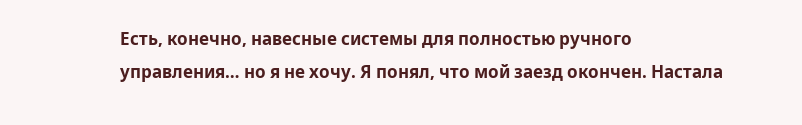Есть, конечно, навесные системы для полностью ручного управления… но я не хочу. Я понял, что мой заезд окончен. Настала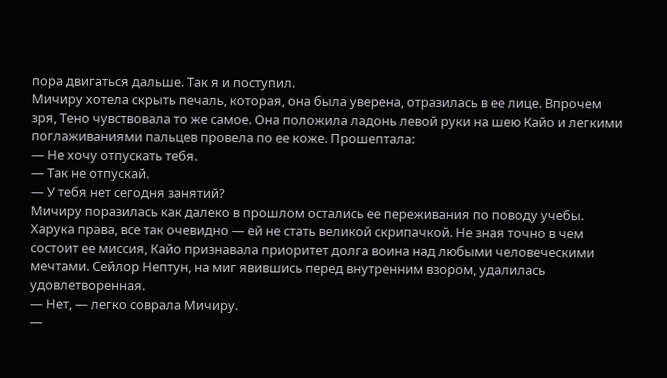пора двигаться дальше. Так я и поступил.
Мичиру хотела скрыть печаль, которая, она была уверена, отразилась в ее лице. Впрочем зря, Тено чувствовала то же самое. Она положила ладонь левой руки на шею Кайо и легкими поглаживаниями пальцев провела по ее коже. Прошептала:
— Не хочу отпускать тебя.
— Так не отпускай.
— У тебя нет сегодня занятий?
Мичиру поразилась как далеко в прошлом остались ее переживания по поводу учебы. Харука права, все так очевидно — ей не стать великой скрипачкой. Не зная точно в чем состоит ее миссия, Кайо признавала приоритет долга воина над любыми человеческими мечтами. Сейлор Нептун, на миг явившись перед внутренним взором, удалилась удовлетворенная.
— Нет, — легко соврала Мичиру.
—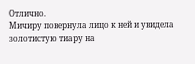Отлично.
Мичиру повернула лицо к ней и увидела золотистую тиару на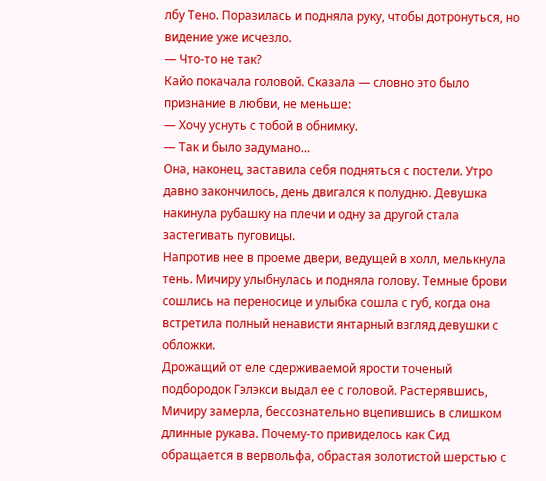лбу Тено. Поразилась и подняла руку, чтобы дотронуться, но видение уже исчезло.
— Что-то не так?
Кайо покачала головой. Сказала — словно это было признание в любви, не меньше:
— Хочу уснуть с тобой в обнимку.
— Так и было задумано…
Она, наконец, заставила себя подняться с постели. Утро давно закончилось, день двигался к полудню. Девушка накинула рубашку на плечи и одну за другой стала застегивать пуговицы.
Напротив нее в проеме двери, ведущей в холл, мелькнула тень. Мичиру улыбнулась и подняла голову. Темные брови сошлись на переносице и улыбка сошла с губ, когда она встретила полный ненависти янтарный взгляд девушки с обложки.
Дрожащий от еле сдерживаемой ярости точеный подбородок Гэлэкси выдал ее с головой. Растерявшись, Мичиру замерла, бессознательно вцепившись в слишком длинные рукава. Почему-то привиделось как Сид обращается в вервольфа, обрастая золотистой шерстью с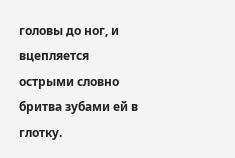головы до ног, и вцепляется острыми словно бритва зубами ей в глотку.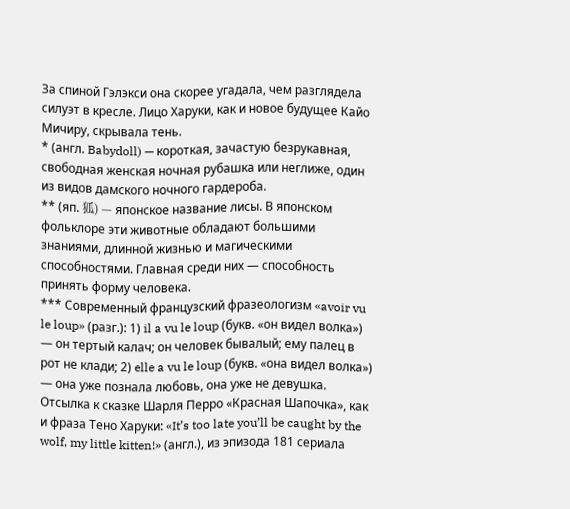За спиной Гэлэкси она скорее угадала, чем разглядела силуэт в кресле. Лицо Харуки, как и новое будущее Кайо Мичиру, скрывала тень.
* (англ. Babydoll) — короткая, зачастую безрукавная, свободная женская ночная рубашка или неглиже, один из видов дамского ночного гардероба.
** (яп. 狐) — японское название лисы. В японском фольклоре эти животные обладают большими знаниями, длинной жизнью и магическими способностями. Главная среди них — способность принять форму человека.
*** Современный французский фразеологизм «avoir vu le loup» (разг.): 1) il a vu le loup (букв. «он видел волка») — он тертый калач; он человек бывалый; ему палец в рот не клади; 2) elle a vu le loup (букв. «она видел волка») — она уже познала любовь, она уже не девушка. Отсылка к сказке Шарля Перро «Красная Шапочка», как и фраза Тено Харуки: «It’s too late you’ll be caught by the wolf, my little kitten!» (англ.), из эпизода 181 сериала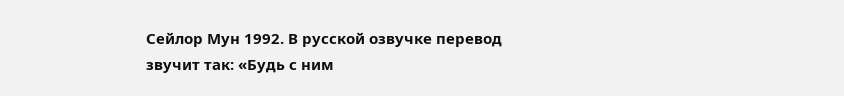Сейлор Мун 1992. В русской озвучке перевод звучит так: «Будь с ним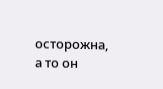осторожна, а то он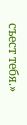съест тебя.»